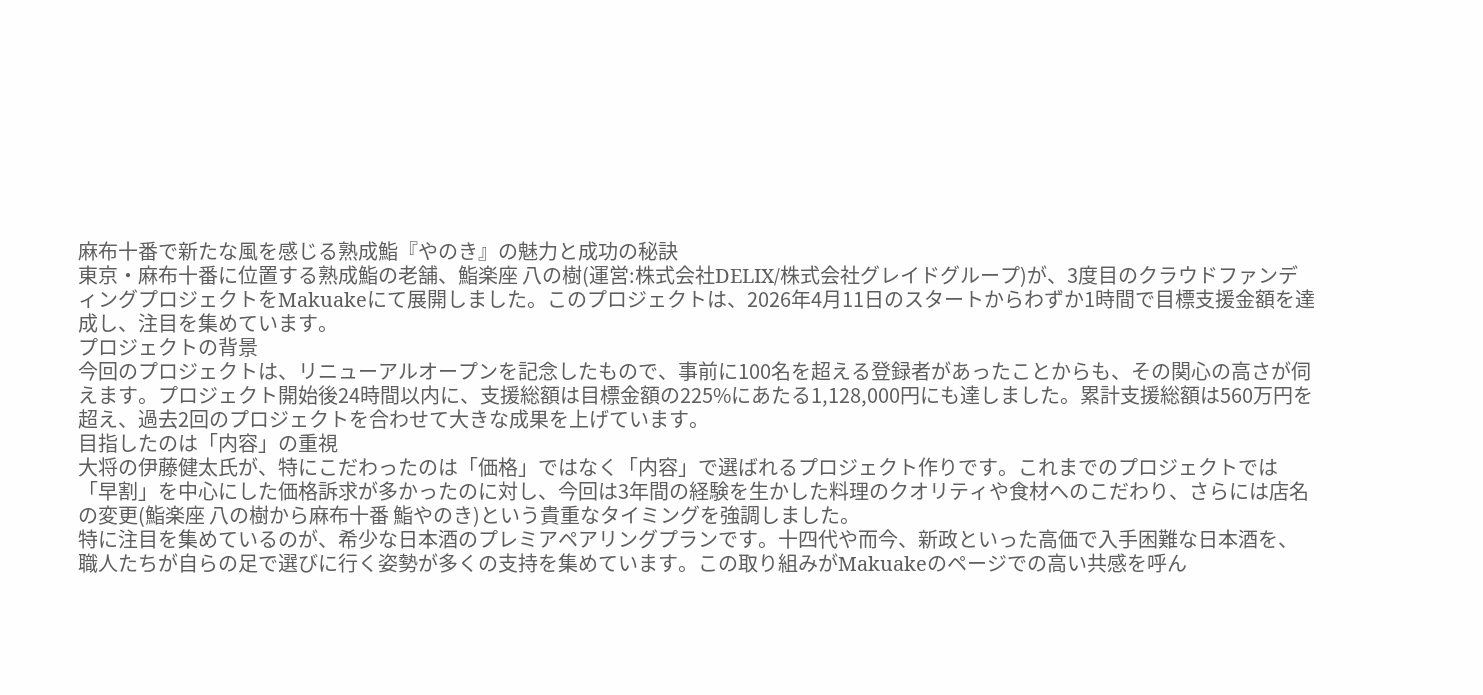麻布十番で新たな風を感じる熟成鮨『やのき』の魅力と成功の秘訣
東京・麻布十番に位置する熟成鮨の老舗、鮨楽座 八の樹(運営:株式会社DELIX/株式会社グレイドグループ)が、3度目のクラウドファンディングプロジェクトをMakuakeにて展開しました。このプロジェクトは、2026年4月11日のスタートからわずか1時間で目標支援金額を達成し、注目を集めています。
プロジェクトの背景
今回のプロジェクトは、リニューアルオープンを記念したもので、事前に100名を超える登録者があったことからも、その関心の高さが伺えます。プロジェクト開始後24時間以内に、支援総額は目標金額の225%にあたる1,128,000円にも達しました。累計支援総額は560万円を超え、過去2回のプロジェクトを合わせて大きな成果を上げています。
目指したのは「内容」の重視
大将の伊藤健太氏が、特にこだわったのは「価格」ではなく「内容」で選ばれるプロジェクト作りです。これまでのプロジェクトでは「早割」を中心にした価格訴求が多かったのに対し、今回は3年間の経験を生かした料理のクオリティや食材へのこだわり、さらには店名の変更(鮨楽座 八の樹から麻布十番 鮨やのき)という貴重なタイミングを強調しました。
特に注目を集めているのが、希少な日本酒のプレミアペアリングプランです。十四代や而今、新政といった高価で入手困難な日本酒を、職人たちが自らの足で選びに行く姿勢が多くの支持を集めています。この取り組みがMakuakeのページでの高い共感を呼ん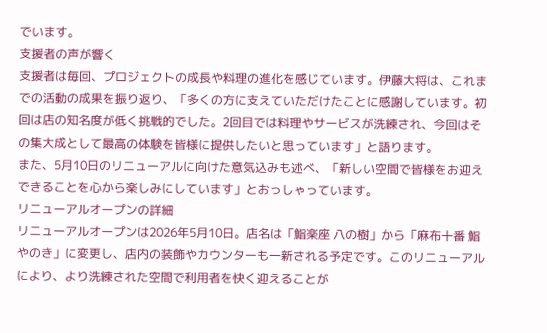でいます。
支援者の声が響く
支援者は毎回、プロジェクトの成長や料理の進化を感じています。伊藤大将は、これまでの活動の成果を振り返り、「多くの方に支えていただけたことに感謝しています。初回は店の知名度が低く挑戦的でした。2回目では料理やサービスが洗練され、今回はその集大成として最高の体験を皆様に提供したいと思っています」と語ります。
また、5月10日のリニューアルに向けた意気込みも述べ、「新しい空間で皆様をお迎えできることを心から楽しみにしています」とおっしゃっています。
リニューアルオープンの詳細
リニューアルオープンは2026年5月10日。店名は「鮨楽座 八の樹」から「麻布十番 鮨やのき」に変更し、店内の装飾やカウンターも一新される予定です。このリニューアルにより、より洗練された空間で利用者を快く迎えることが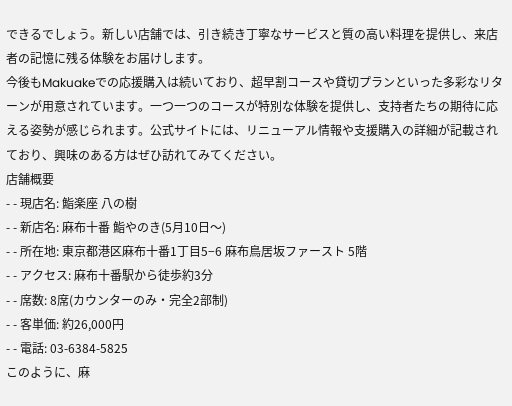できるでしょう。新しい店舗では、引き続き丁寧なサービスと質の高い料理を提供し、来店者の記憶に残る体験をお届けします。
今後もMakuakeでの応援購入は続いており、超早割コースや貸切プランといった多彩なリターンが用意されています。一つ一つのコースが特別な体験を提供し、支持者たちの期待に応える姿勢が感じられます。公式サイトには、リニューアル情報や支援購入の詳細が記載されており、興味のある方はぜひ訪れてみてください。
店舗概要
- - 現店名: 鮨楽座 八の樹
- - 新店名: 麻布十番 鮨やのき(5月10日〜)
- - 所在地: 東京都港区麻布十番1丁目5−6 麻布鳥居坂ファースト 5階
- - アクセス: 麻布十番駅から徒歩約3分
- - 席数: 8席(カウンターのみ・完全2部制)
- - 客単価: 約26,000円
- - 電話: 03-6384-5825
このように、麻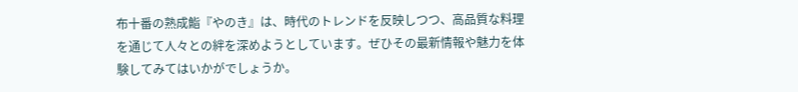布十番の熟成鮨『やのき』は、時代のトレンドを反映しつつ、高品質な料理を通じて人々との絆を深めようとしています。ぜひその最新情報や魅力を体験してみてはいかがでしょうか。